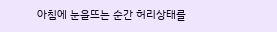아침에 눈을뜨는 순간 허리상태를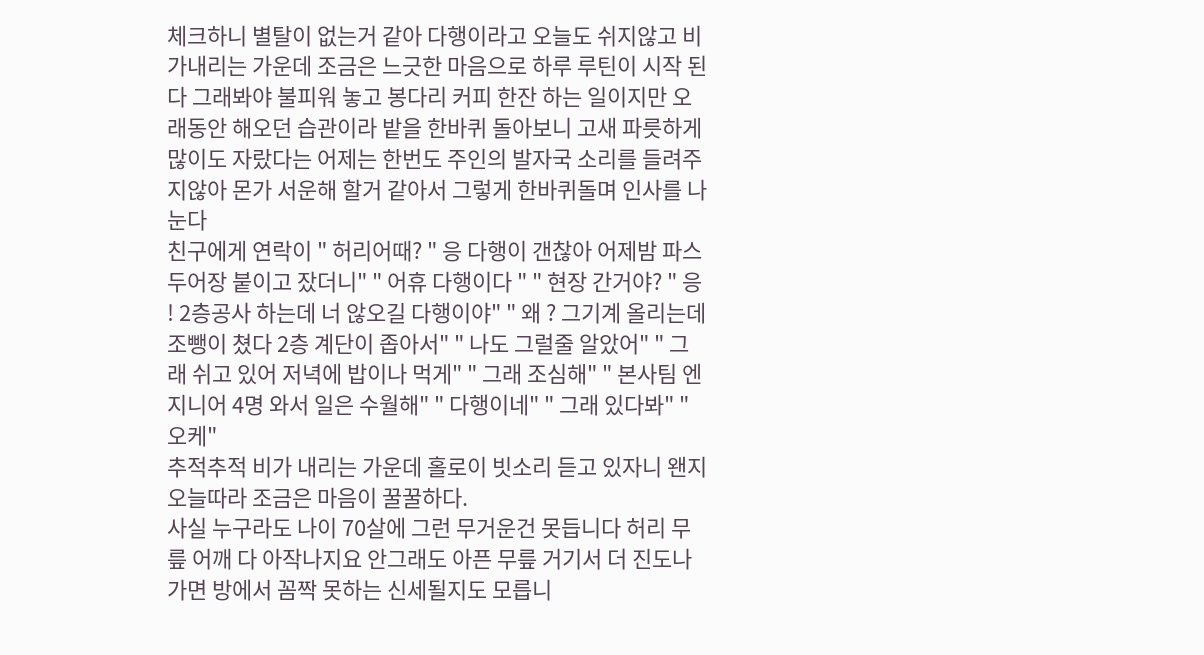체크하니 별탈이 없는거 같아 다행이라고 오늘도 쉬지않고 비가내리는 가운데 조금은 느긋한 마음으로 하루 루틴이 시작 된다 그래봐야 불피워 놓고 봉다리 커피 한잔 하는 일이지만 오래동안 해오던 습관이라 밭을 한바퀴 돌아보니 고새 파릇하게 많이도 자랐다는 어제는 한번도 주인의 발자국 소리를 들려주지않아 몬가 서운해 할거 같아서 그렇게 한바퀴돌며 인사를 나눈다
친구에게 연락이 " 허리어때? " 응 다행이 갠찮아 어제밤 파스두어장 붙이고 잤더니" " 어휴 다행이다 " " 현장 간거야? " 응 ! 2층공사 하는데 너 않오길 다행이야" " 왜 ? 그기계 올리는데 조뺑이 쳤다 2층 계단이 좁아서" " 나도 그럴줄 알았어" " 그래 쉬고 있어 저녁에 밥이나 먹게" " 그래 조심해" " 본사팀 엔지니어 4명 와서 일은 수월해" " 다행이네" " 그래 있다봐" " 오케"
추적추적 비가 내리는 가운데 홀로이 빗소리 듣고 있자니 왠지 오늘따라 조금은 마음이 꿀꿀하다.
사실 누구라도 나이 70살에 그런 무거운건 못듭니다 허리 무릎 어깨 다 아작나지요 안그래도 아픈 무릎 거기서 더 진도나가면 방에서 꼼짝 못하는 신세될지도 모릅니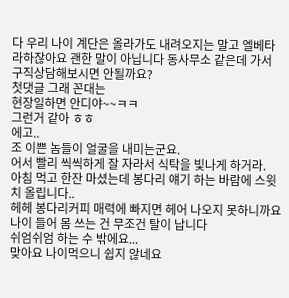다 우리 나이 계단은 올라가도 내려오지는 말고 엘베타라하잖아요 괜한 말이 아닙니다 동사무소 같은데 가서 구직상담해보시면 안될까요?
첫댓글 그래 꼰대는
현장일하면 안디야~~ㅋㅋ
그런거 같아 ㅎㅎ
에고..
조 이쁜 놈들이 얼굴을 내미는군요.
어서 빨리 씩씩하게 잘 자라서 식탁을 빛나게 하거라.
아침 먹고 한잔 마셨는데 봉다리 얘기 하는 바람에 스윗치 올립니다..
헤헤 봉다리커피 매력에 빠지면 헤어 나오지 못하니까요
나이 들어 몸 쓰는 건 무조건 탈이 납니다
쉬엄쉬엄 하는 수 밖에요...
맞아요 나이먹으니 쉽지 않네요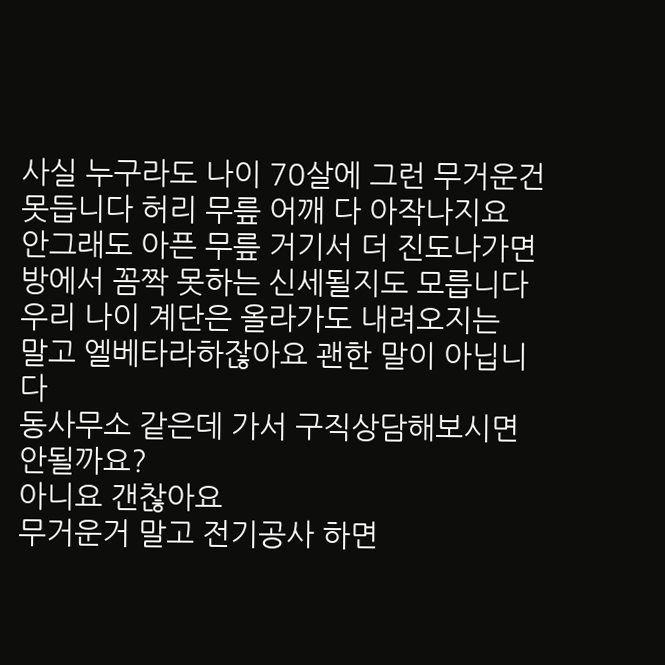사실 누구라도 나이 70살에 그런 무거운건
못듭니다 허리 무릎 어깨 다 아작나지요
안그래도 아픈 무릎 거기서 더 진도나가면
방에서 꼼짝 못하는 신세될지도 모릅니다
우리 나이 계단은 올라가도 내려오지는
말고 엘베타라하잖아요 괜한 말이 아닙니다
동사무소 같은데 가서 구직상담해보시면 안될까요?
아니요 갠찮아요
무거운거 말고 전기공사 하면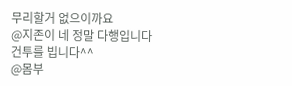무리할거 없으이까요
@지존이 네 정말 다행입니다
건투를 빕니다^^
@몸부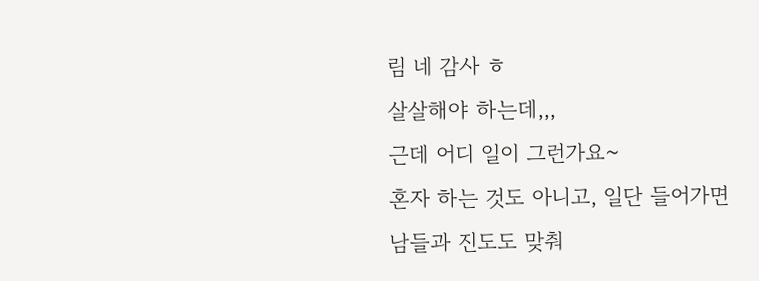림 네 감사 ㅎ
살살해야 하는데,,,
근데 어디 일이 그런가요~
혼자 하는 것도 아니고, 일단 들어가면
남들과 진도도 맞춰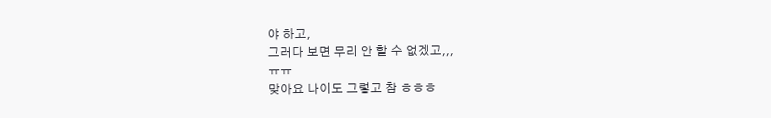야 하고,
그러다 보면 무리 안 할 수 없겠고,,,
ㅠㅠ
맞아요 나이도 그렇고 참 ㅎㅎㅎ